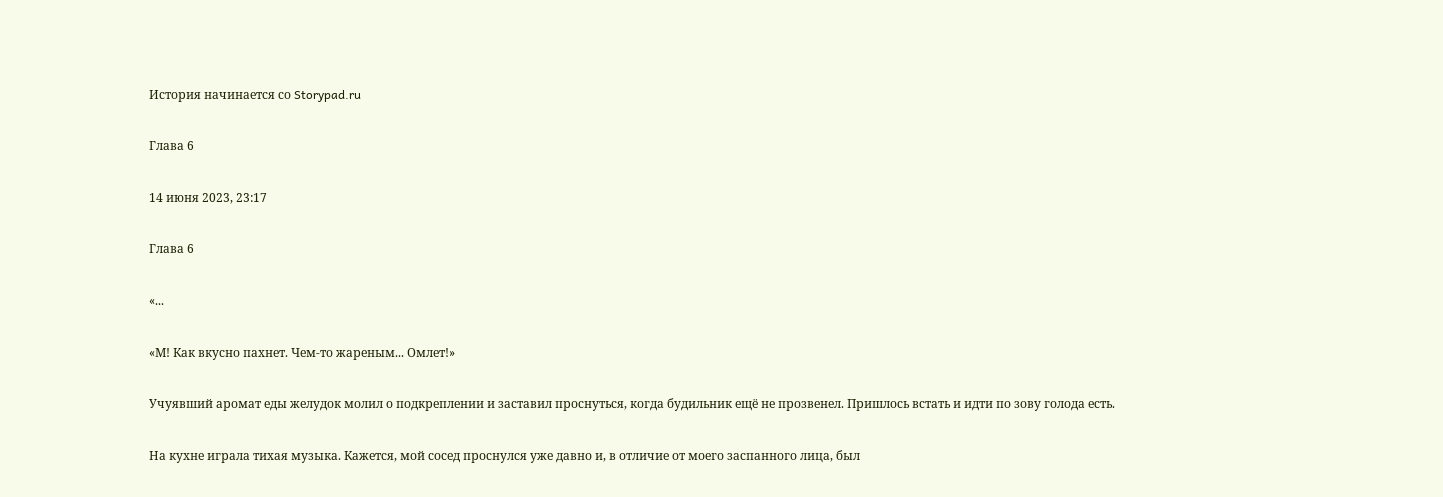История начинается со Storypad.ru

Глава 6

14 июня 2023, 23:17

Глава 6

«...

«М! Как вкусно пахнет. Чем-то жареным... Омлет!»

Учуявший аромат еды желудок молил о подкреплении и заставил проснуться, когда будильник ещё не прозвенел. Пришлось встать и идти по зову голода есть.

На кухне играла тихая музыка. Кажется, мой сосед проснулся уже давно и, в отличие от моего заспанного лица, был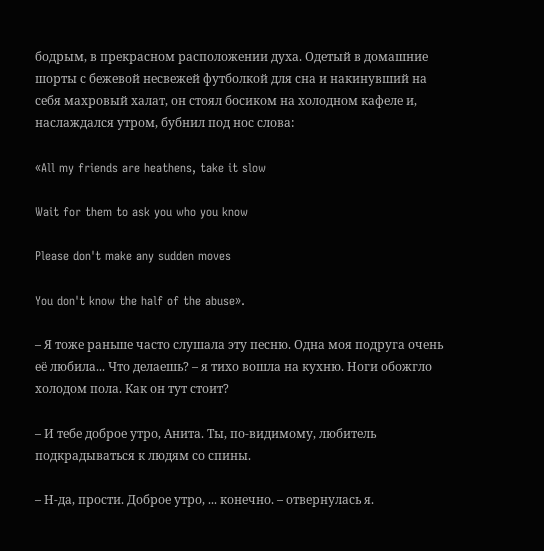бодрым, в прекрасном расположении духа. Одетый в домашние шорты с бежевой несвежей футболкой для сна и накинувший на себя махровый халат, он стоял босиком на холодном кафеле и, наслаждался утром, бубнил под нос слова:

«All my friends are heathens, take it slow

Wait for them to ask you who you know

Please don't make any sudden moves

You don't know the half of the abuse».

– Я тоже раньше часто слушала эту песню. Одна моя подруга очень её любила... Что делаешь? – я тихо вошла на кухню. Ноги обожгло холодом пола. Как он тут стоит?

– И тебе доброе утро, Анита. Ты, по-видимому, любитель подкрадываться к людям со спины.

– Н-да, прости. Доброе утро, ... конечно. – отвернулась я.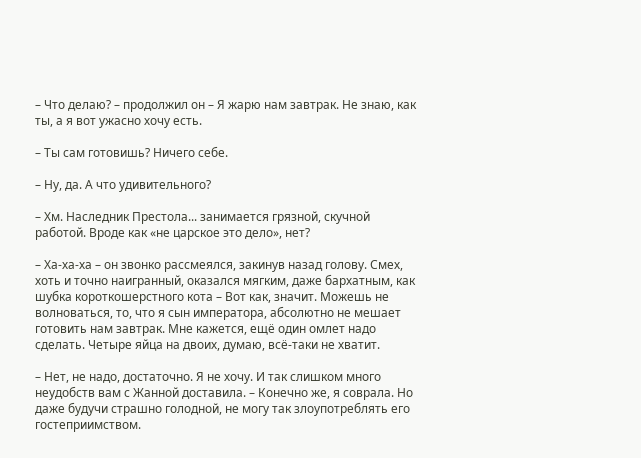– Что делаю? – продолжил он – Я жарю нам завтрак. Не знаю, как ты, а я вот ужасно хочу есть.

– Ты сам готовишь? Ничего себе.

– Ну, да. А что удивительного?

– Хм. Наследник Престола... занимается грязной, скучной работой. Вроде как «не царское это дело», нет?

– Ха-ха-ха – он звонко рассмеялся, закинув назад голову. Смех, хоть и точно наигранный, оказался мягким, даже бархатным, как шубка короткошерстного кота – Вот как, значит. Можешь не волноваться, то, что я сын императора, абсолютно не мешает готовить нам завтрак. Мне кажется, ещё один омлет надо сделать. Четыре яйца на двоих, думаю, всё-таки не хватит.

– Нет, не надо, достаточно. Я не хочу. И так слишком много неудобств вам с Жанной доставила. – Конечно же, я соврала. Но даже будучи страшно голодной, не могу так злоупотреблять его гостеприимством.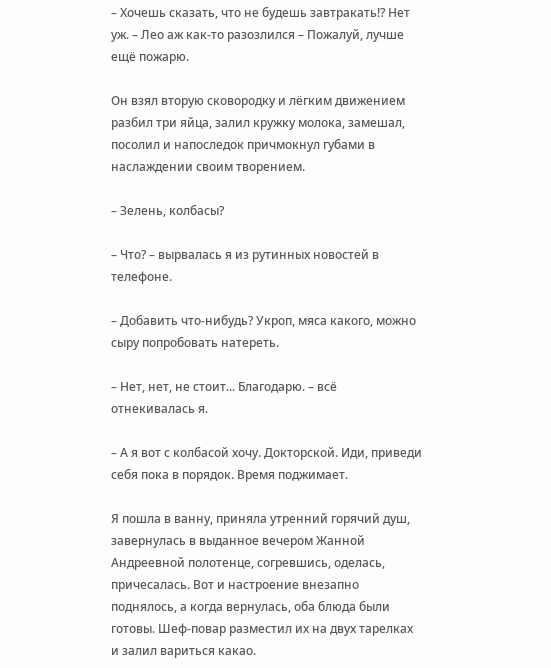– Хочешь сказать, что не будешь завтракать!? Нет уж. – Лео аж как-то разозлился – Пожалуй, лучше ещё пожарю.

Он взял вторую сковородку и лёгким движением разбил три яйца, залил кружку молока, замешал, посолил и напоследок причмокнул губами в наслаждении своим творением.

– Зелень, колбасы?

– Что? – вырвалась я из рутинных новостей в телефоне.

– Добавить что-нибудь? Укроп, мяса какого, можно сыру попробовать натереть.

– Нет, нет, не стоит... Благодарю. – всё отнекивалась я.

– А я вот с колбасой хочу. Докторской. Иди, приведи себя пока в порядок. Время поджимает.

Я пошла в ванну, приняла утренний горячий душ, завернулась в выданное вечером Жанной Андреевной полотенце, согревшись, оделась, причесалась. Вот и настроение внезапно поднялось, а когда вернулась, оба блюда были готовы. Шеф-повар разместил их на двух тарелках и залил вариться какао.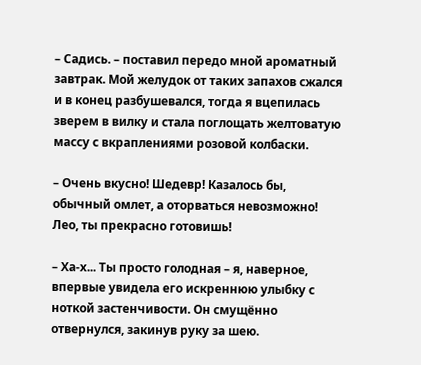– Садись. – поставил передо мной ароматный завтрак. Мой желудок от таких запахов сжался и в конец разбушевался, тогда я вцепилась зверем в вилку и стала поглощать желтоватую массу с вкраплениями розовой колбаски.

– Очень вкусно! Шедевр! Казалось бы, обычный омлет, а оторваться невозможно! Лео, ты прекрасно готовишь!

– Ха-х... Ты просто голодная – я, наверное, впервые увидела его искреннюю улыбку с ноткой застенчивости. Он смущённо отвернулся, закинув руку за шею.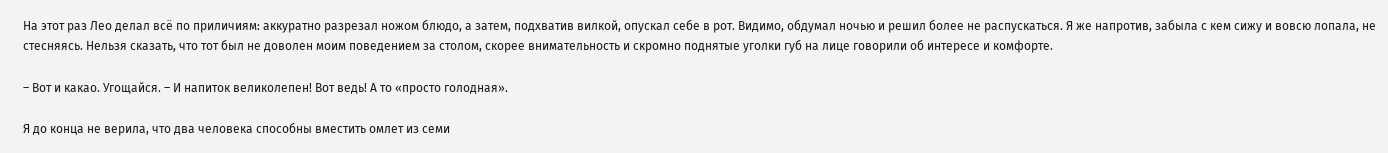На этот раз Лео делал всё по приличиям: аккуратно разрезал ножом блюдо, а затем, подхватив вилкой, опускал себе в рот. Видимо, обдумал ночью и решил более не распускаться. Я же напротив, забыла с кем сижу и вовсю лопала, не стесняясь. Нельзя сказать, что тот был не доволен моим поведением за столом, скорее внимательность и скромно поднятые уголки губ на лице говорили об интересе и комфорте.

– Вот и какао. Угощайся. – И напиток великолепен! Вот ведь! А то «просто голодная».

Я до конца не верила, что два человека способны вместить омлет из семи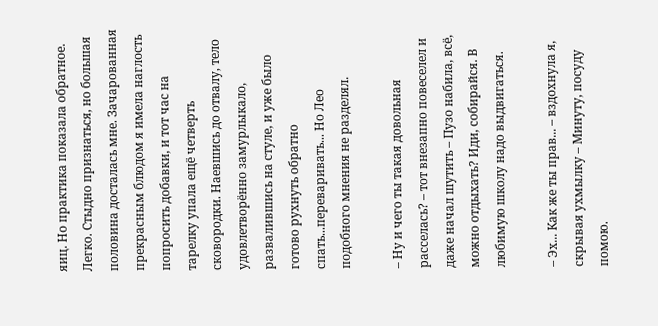яиц. Но практика показала обратное. Легко. Стыдно признаться, но большая половина досталась мне. Зачарованная прекрасным блюдом я имела наглость попросить добавки, и тот час на тарелку упала ещё четверть сковородки. Наевшись до отвалу, тело удовлетворённо замурлыкало, развалившись на стуле, и уже было готово рухнуть обратно спать...переваривать... Но Лео подобного мнения не разделял.

– Ну и чего ты такая довольная расселась? – тот внезапно повеселел и даже начал шутить – Пузо набила, всё, можно отдыхать? Иди, собирайся. В любимую школу надо выдвигаться.

– Эх... Как же ты прав... – вздохнула я, скрывая ухмылку – Минуту, посуду помою.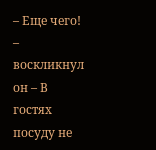– Еще чего! – воскликнул он – В гостях посуду не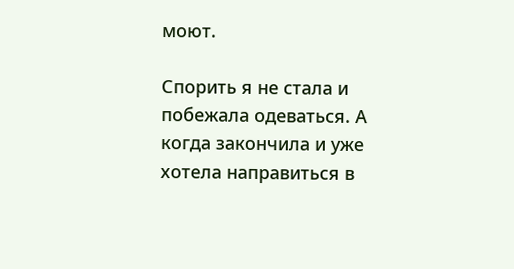моют.

Спорить я не стала и побежала одеваться. А когда закончила и уже хотела направиться в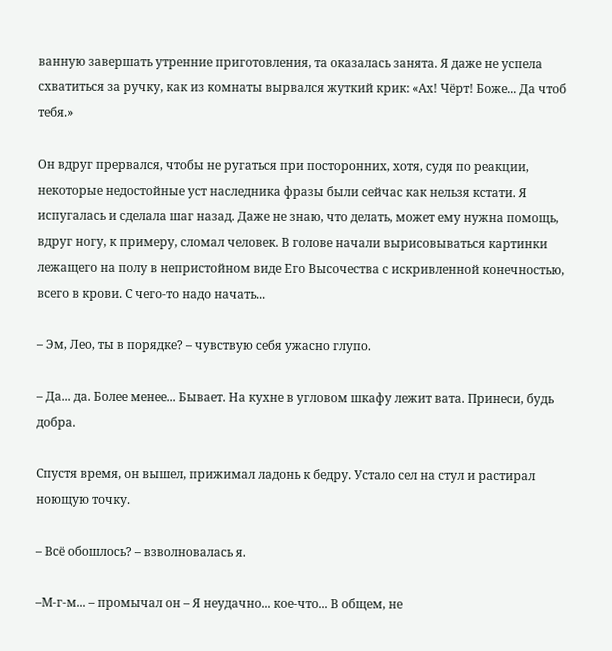ванную завершать утренние приготовления, та оказалась занята. Я даже не успела схватиться за ручку, как из комнаты вырвался жуткий крик: «Ах! Чёрт! Боже... Да чтоб тебя.»

Он вдруг прервался, чтобы не ругаться при посторонних, хотя, судя по реакции, некоторые недостойные уст наследника фразы были сейчас как нельзя кстати. Я испугалась и сделала шаг назад. Даже не знаю, что делать, может ему нужна помощь, вдруг ногу, к примеру, сломал человек. В голове начали вырисовываться картинки лежащего на полу в непристойном виде Его Высочества с искривленной конечностью, всего в крови. С чего-то надо начать...

– Эм, Лео, ты в порядке? – чувствую себя ужасно глупо.

– Да... да. Более менее... Бывает. На кухне в угловом шкафу лежит вата. Принеси, будь добра.

Спустя время, он вышел, прижимал ладонь к бедру. Устало сел на стул и растирал ноющую точку.

– Всё обошлось? – взволновалась я.

–М-г-м... – промычал он – Я неудачно... кое-что... В общем, не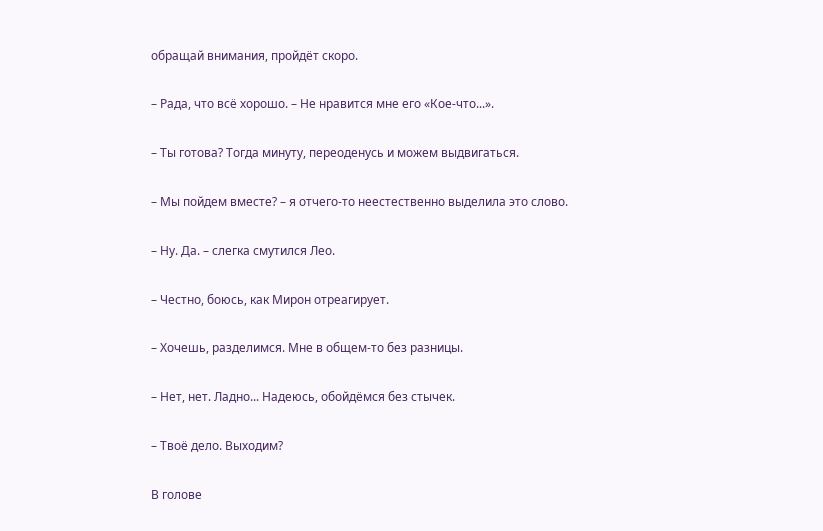обращай внимания, пройдёт скоро.

– Рада, что всё хорошо. – Не нравится мне его «Кое-что...».

– Ты готова? Тогда минуту, переоденусь и можем выдвигаться.

– Мы пойдем вместе? – я отчего-то неестественно выделила это слово.

– Ну. Да. – слегка смутился Лео.

– Честно, боюсь, как Мирон отреагирует.

– Хочешь, разделимся. Мне в общем-то без разницы.

– Нет, нет. Ладно... Надеюсь, обойдёмся без стычек.

– Твоё дело. Выходим?

В голове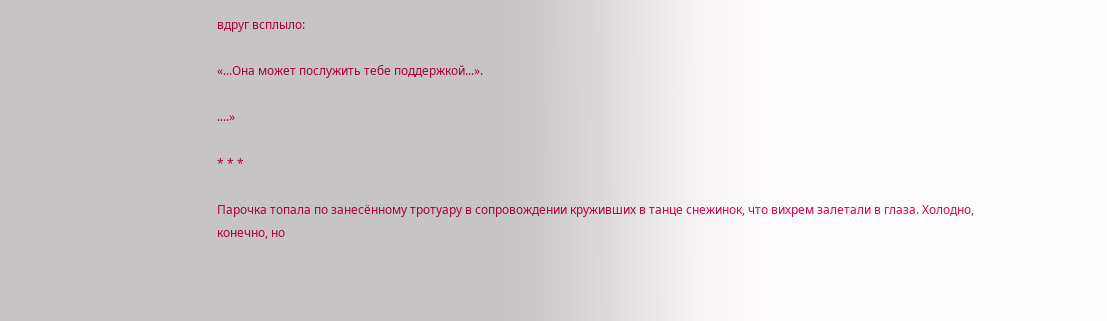вдруг всплыло:

«...Она может послужить тебе поддержкой...».

....»

* * *

Парочка топала по занесённому тротуару в сопровождении круживших в танце снежинок, что вихрем залетали в глаза. Холодно, конечно, но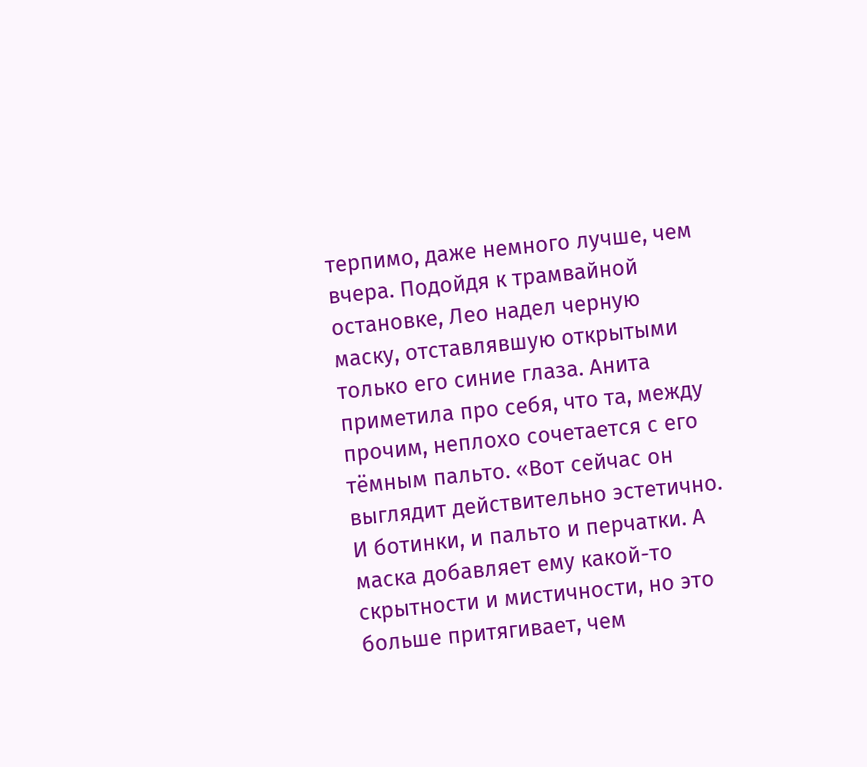терпимо, даже немного лучше, чем вчера. Подойдя к трамвайной остановке, Лео надел черную маску, отставлявшую открытыми только его синие глаза. Анита приметила про себя, что та, между прочим, неплохо сочетается с его тёмным пальто. «Вот сейчас он выглядит действительно эстетично. И ботинки, и пальто и перчатки. А маска добавляет ему какой-то скрытности и мистичности, но это больше притягивает, чем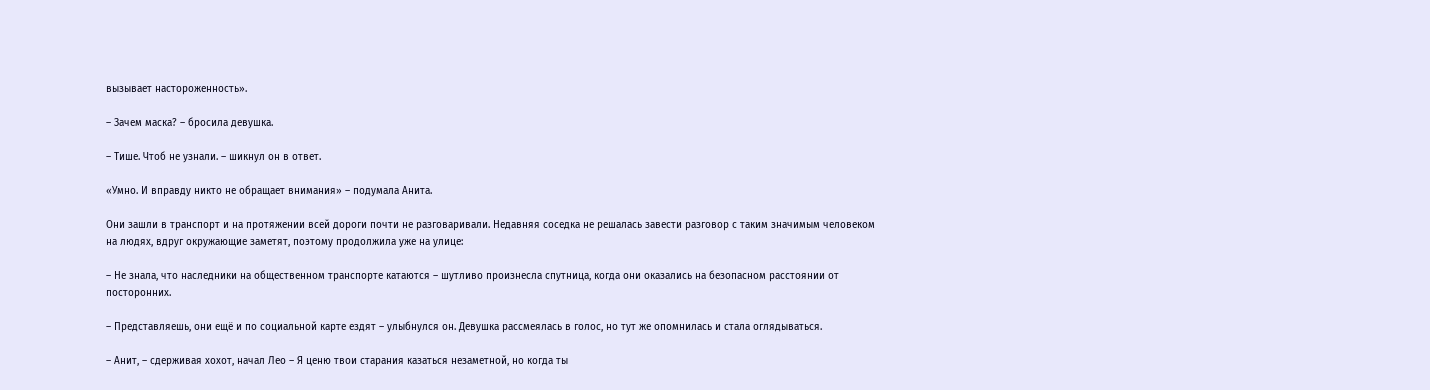вызывает настороженность».

– Зачем маска? – бросила девушка.

– Тише. Чтоб не узнали. – шикнул он в ответ.

«Умно. И вправду никто не обращает внимания» – подумала Анита.

Они зашли в транспорт и на протяжении всей дороги почти не разговаривали. Недавняя соседка не решалась завести разговор с таким значимым человеком на людях, вдруг окружающие заметят, поэтому продолжила уже на улице:

– Не знала, что наследники на общественном транспорте катаются – шутливо произнесла спутница, когда они оказались на безопасном расстоянии от посторонних.

– Представляешь, они ещё и по социальной карте ездят – улыбнулся он. Девушка рассмеялась в голос, но тут же опомнилась и стала оглядываться.

– Анит, – сдерживая хохот, начал Лео – Я ценю твои старания казаться незаметной, но когда ты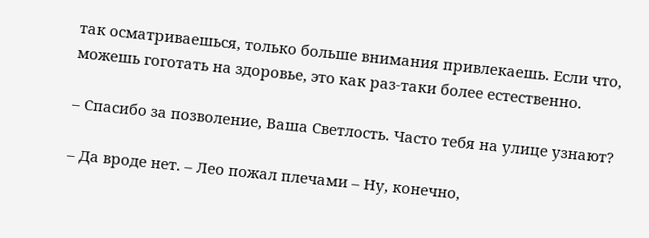так осматриваешься, только больше внимания привлекаешь. Если что, можешь гоготать на здоровье, это как раз-таки более естественно.

– Спасибо за позволение, Ваша Светлость. Часто тебя на улице узнают?

– Да вроде нет. – Лео пожал плечами – Ну, конечно,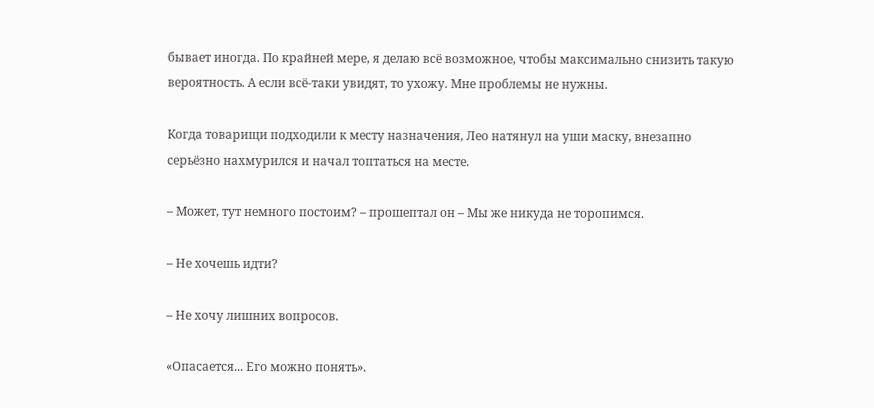бывает иногда. По крайней мере, я делаю всё возможное, чтобы максимально снизить такую вероятность. А если всё-таки увидят, то ухожу. Мне проблемы не нужны.

Когда товарищи подходили к месту назначения, Лео натянул на уши маску, внезапно серьёзно нахмурился и начал топтаться на месте.

– Может, тут немного постоим? – прошептал он – Мы же никуда не торопимся.

– Не хочешь идти?

– Не хочу лишних вопросов.

«Опасается... Его можно понять».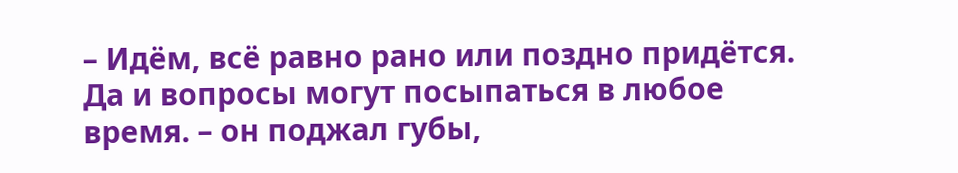– Идём, всё равно рано или поздно придётся. Да и вопросы могут посыпаться в любое время. – он поджал губы,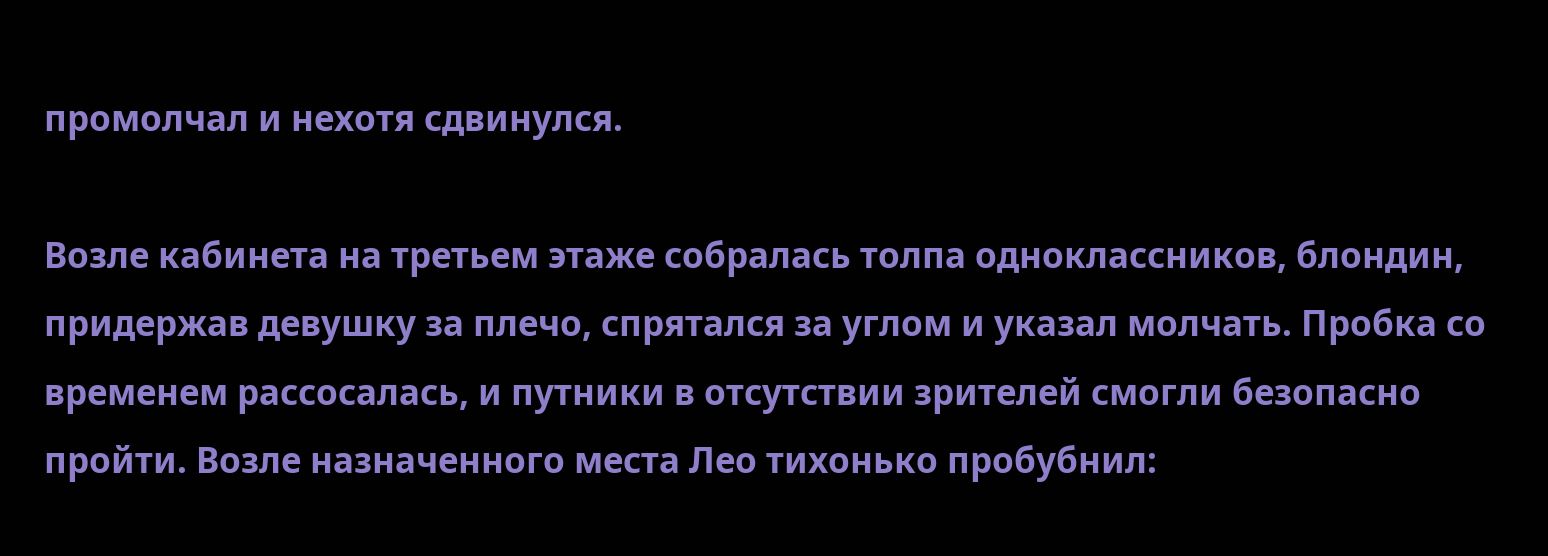промолчал и нехотя сдвинулся.

Возле кабинета на третьем этаже собралась толпа одноклассников, блондин, придержав девушку за плечо, спрятался за углом и указал молчать. Пробка со временем рассосалась, и путники в отсутствии зрителей смогли безопасно пройти. Возле назначенного места Лео тихонько пробубнил: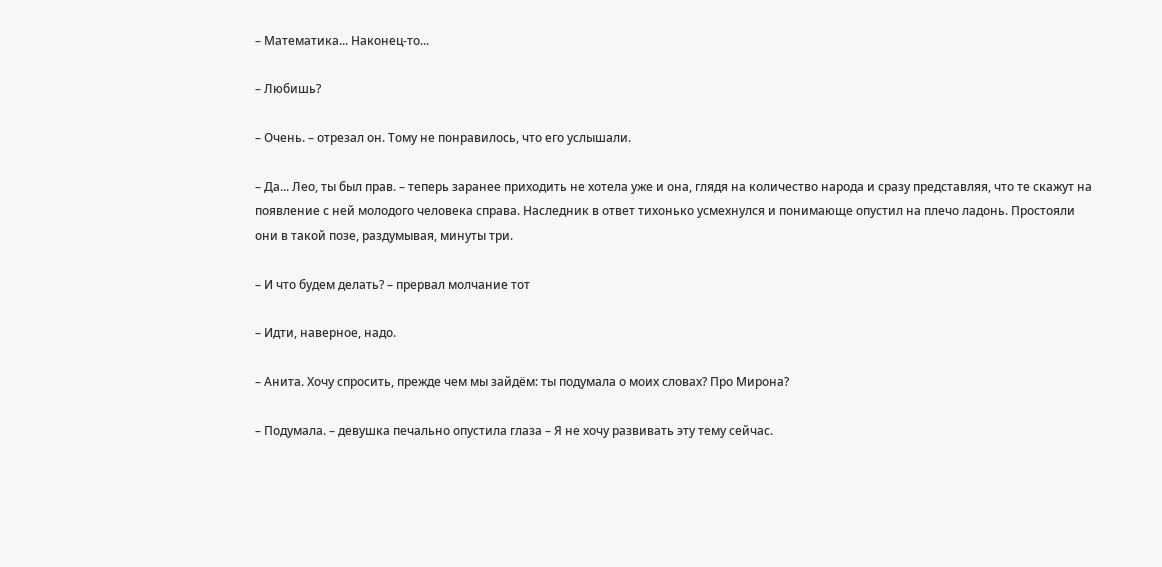– Математика... Наконец-то...

– Любишь?

– Очень. – отрезал он. Тому не понравилось, что его услышали.

– Да... Лео, ты был прав. – теперь заранее приходить не хотела уже и она, глядя на количество народа и сразу представляя, что те скажут на появление с ней молодого человека справа. Наследник в ответ тихонько усмехнулся и понимающе опустил на плечо ладонь. Простояли они в такой позе, раздумывая, минуты три.

– И что будем делать? – прервал молчание тот

– Идти, наверное, надо.

– Анита. Хочу спросить, прежде чем мы зайдём: ты подумала о моих словах? Про Мирона?

– Подумала. – девушка печально опустила глаза – Я не хочу развивать эту тему сейчас.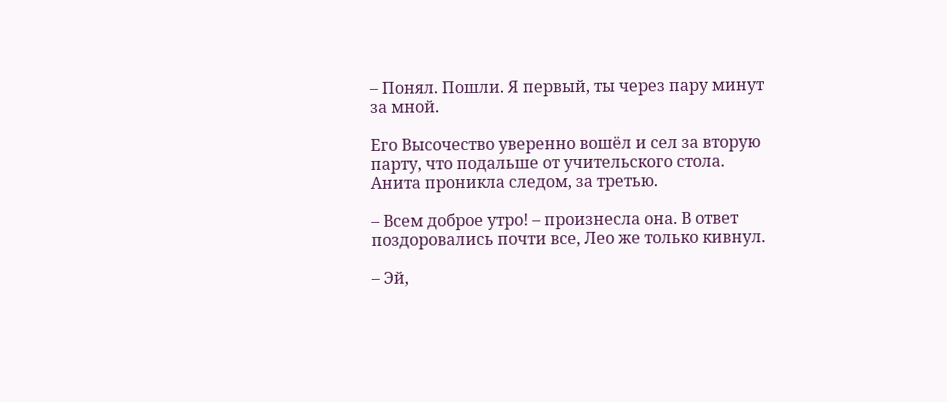– Понял. Пошли. Я первый, ты через пару минут за мной.

Его Высочество уверенно вошёл и сел за вторую парту, что подальше от учительского стола. Анита проникла следом, за третью.

– Всем доброе утро! – произнесла она. В ответ поздоровались почти все, Лео же только кивнул.

– Эй,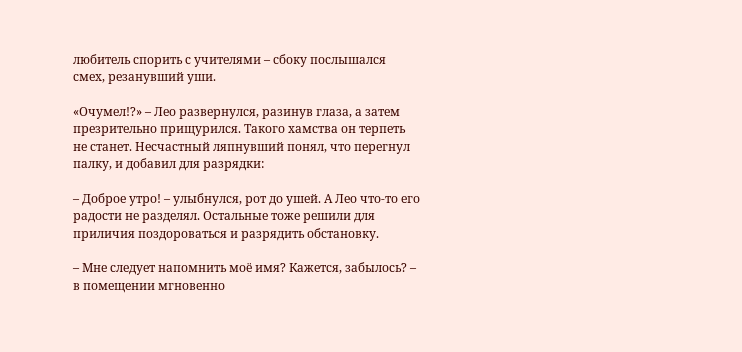любитель спорить с учителями – сбоку послышался смех, резанувший уши.

«Очумел!?» – Лео развернулся, разинув глаза, а затем презрительно прищурился. Такого хамства он терпеть не станет. Несчастный ляпнувший понял, что перегнул палку, и добавил для разрядки:

– Доброе утро! – улыбнулся, рот до ушей. А Лео что-то его радости не разделял. Остальные тоже решили для приличия поздороваться и разрядить обстановку.

– Мне следует напомнить моё имя? Кажется, забылось? – в помещении мгновенно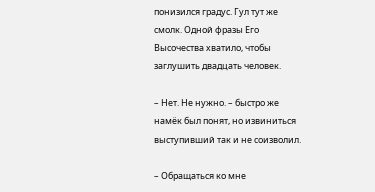понизился градус. Гул тут же смолк. Одной фразы Его Высочества хватило, чтобы заглушить двадцать человек.

– Нет. Не нужно. – быстро же намёк был понят, но извиниться выступивший так и не соизволил.

– Обращаться ко мне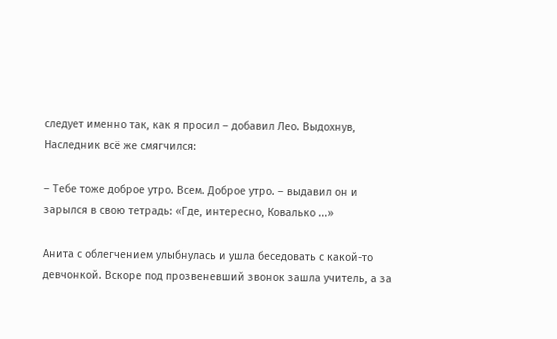следует именно так, как я просил – добавил Лео. Выдохнув, Наследник всё же смягчился:

– Тебе тоже доброе утро. Всем. Доброе утро. – выдавил он и зарылся в свою тетрадь: «Где, интересно, Ковалько ...»

Анита с облегчением улыбнулась и ушла беседовать с какой-то девчонкой. Вскоре под прозвеневший звонок зашла учитель, а за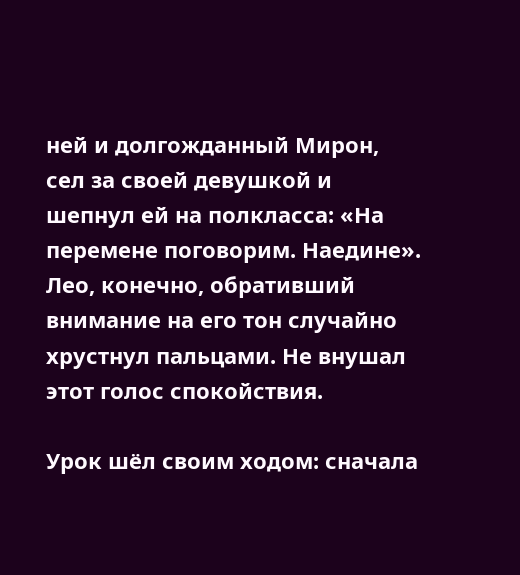ней и долгожданный Мирон, сел за своей девушкой и шепнул ей на полкласса: «На перемене поговорим. Наедине». Лео, конечно, обративший внимание на его тон случайно хрустнул пальцами. Не внушал этот голос спокойствия.

Урок шёл своим ходом: сначала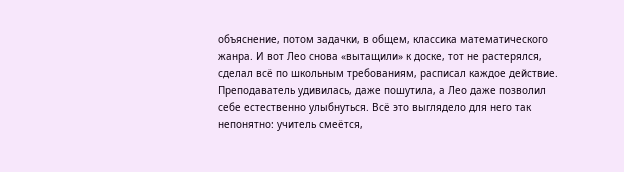объяснение, потом задачки, в общем, классика математического жанра. И вот Лео снова «вытащили» к доске, тот не растерялся, сделал всё по школьным требованиям, расписал каждое действие. Преподаватель удивилась, даже пошутила, а Лео даже позволил себе естественно улыбнуться. Всё это выглядело для него так непонятно: учитель смеётся,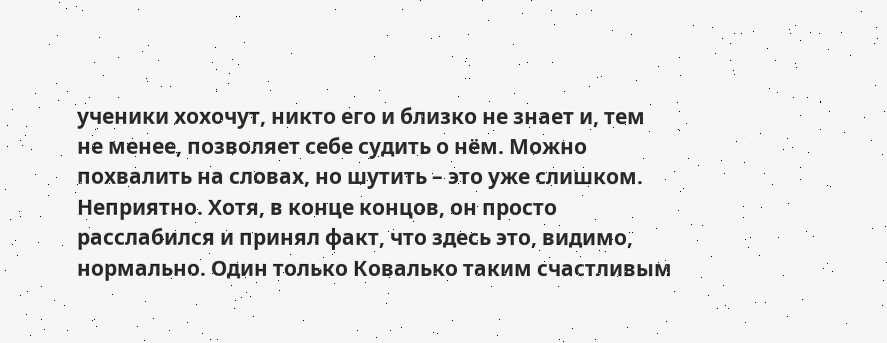ученики хохочут, никто его и близко не знает и, тем не менее, позволяет себе судить о нём. Можно похвалить на словах, но шутить – это уже слишком. Неприятно. Хотя, в конце концов, он просто расслабился и принял факт, что здесь это, видимо, нормально. Один только Ковалько таким счастливым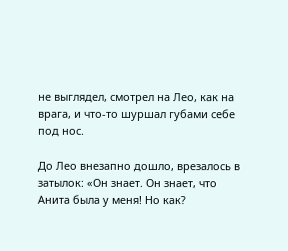не выглядел, смотрел на Лео, как на врага, и что-то шуршал губами себе под нос.

До Лео внезапно дошло, врезалось в затылок: «Он знает. Он знает, что Анита была у меня! Но как?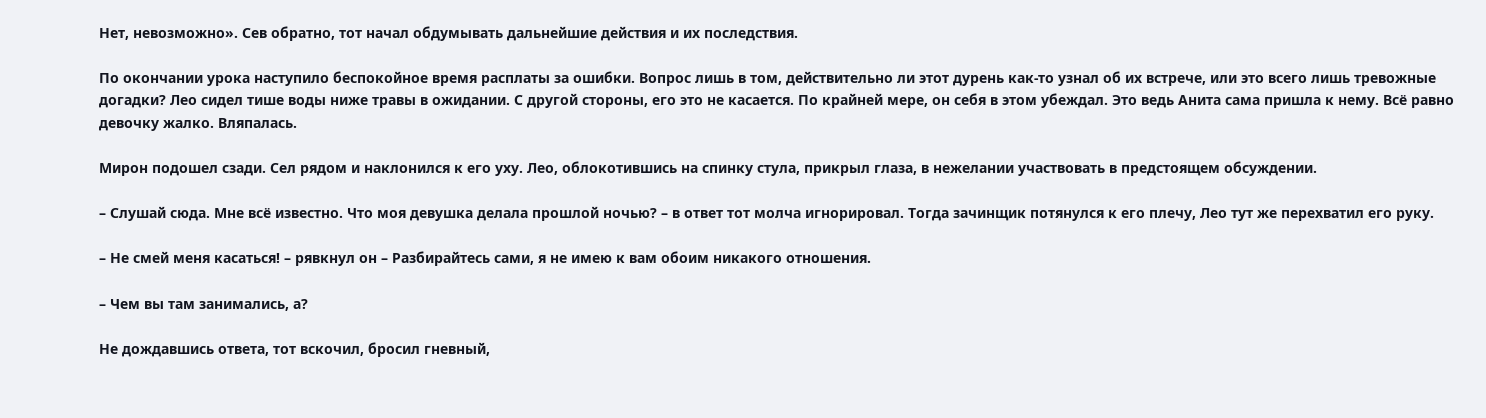Нет, невозможно». Сев обратно, тот начал обдумывать дальнейшие действия и их последствия.

По окончании урока наступило беспокойное время расплаты за ошибки. Вопрос лишь в том, действительно ли этот дурень как-то узнал об их встрече, или это всего лишь тревожные догадки? Лео сидел тише воды ниже травы в ожидании. С другой стороны, его это не касается. По крайней мере, он себя в этом убеждал. Это ведь Анита сама пришла к нему. Всё равно девочку жалко. Вляпалась.

Мирон подошел сзади. Сел рядом и наклонился к его уху. Лео, облокотившись на спинку стула, прикрыл глаза, в нежелании участвовать в предстоящем обсуждении.

– Слушай сюда. Мне всё известно. Что моя девушка делала прошлой ночью? – в ответ тот молча игнорировал. Тогда зачинщик потянулся к его плечу, Лео тут же перехватил его руку.

– Не смей меня касаться! – рявкнул он – Разбирайтесь сами, я не имею к вам обоим никакого отношения.

– Чем вы там занимались, а?

Не дождавшись ответа, тот вскочил, бросил гневный,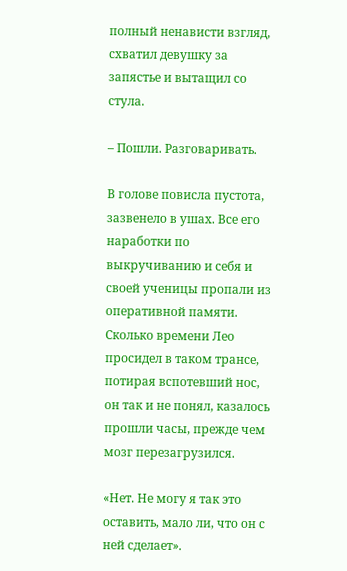полный ненависти взгляд, схватил девушку за запястье и вытащил со стула.

– Пошли. Разговаривать.

В голове повисла пустота, зазвенело в ушах. Все его наработки по выкручиванию и себя и своей ученицы пропали из оперативной памяти. Сколько времени Лео просидел в таком трансе, потирая вспотевший нос, он так и не понял, казалось прошли часы, прежде чем мозг перезагрузился.

«Нет. Не могу я так это оставить, мало ли, что он с ней сделает».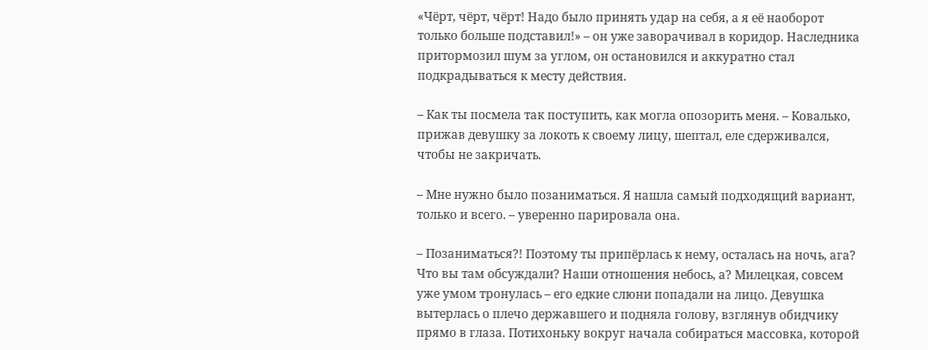«Чёрт, чёрт, чёрт! Надо было принять удар на себя, а я её наоборот только больше подставил!» – он уже заворачивал в коридор. Наследника притормозил шум за углом, он остановился и аккуратно стал подкрадываться к месту действия.

– Как ты посмела так поступить, как могла опозорить меня. – Ковалько, прижав девушку за локоть к своему лицу, шептал, еле сдерживался, чтобы не закричать.

– Мне нужно было позаниматься. Я нашла самый подходящий вариант, только и всего. – уверенно парировала она.

– Позаниматься?! Поэтому ты припёрлась к нему, осталась на ночь, ага? Что вы там обсуждали? Наши отношения небось, а? Милецкая, совсем уже умом тронулась – его едкие слюни попадали на лицо. Девушка вытерлась о плечо державшего и подняла голову, взглянув обидчику прямо в глаза. Потихоньку вокруг начала собираться массовка, которой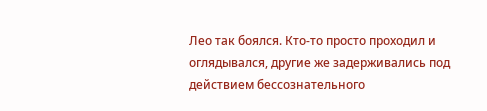Лео так боялся. Кто-то просто проходил и оглядывался, другие же задерживались под действием бессознательного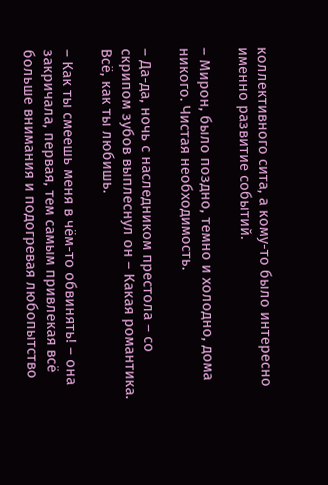коллективного сита, а кому-то было интересно именно развитие событий.

– Мирон, было поздно, темно и холодно, дома никого. Чистая необходимость.

– Да-да, ночь с наследником престола – со скрипом зубов выплеснул он – Какая романтика. Всё, как ты любишь.

– Как ты смеешь меня в чём-то обвинять! – она закричала, первая, тем самым привлекая всё больше внимания и подогревая любопытство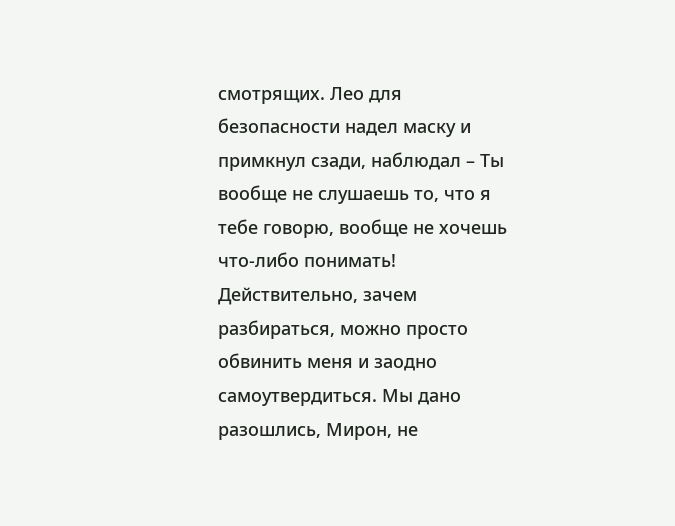смотрящих. Лео для безопасности надел маску и примкнул сзади, наблюдал – Ты вообще не слушаешь то, что я тебе говорю, вообще не хочешь что-либо понимать! Действительно, зачем разбираться, можно просто обвинить меня и заодно самоутвердиться. Мы дано разошлись, Мирон, не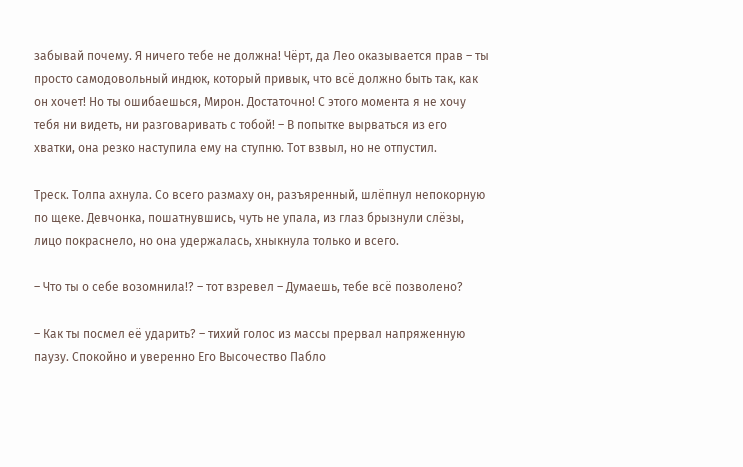забывай почему. Я ничего тебе не должна! Чёрт, да Лео оказывается прав – ты просто самодовольный индюк, который привык, что всё должно быть так, как он хочет! Но ты ошибаешься, Мирон. Достаточно! С этого момента я не хочу тебя ни видеть, ни разговаривать с тобой! – В попытке вырваться из его хватки, она резко наступила ему на ступню. Тот взвыл, но не отпустил.

Треск. Толпа ахнула. Со всего размаху он, разъяренный, шлёпнул непокорную по щеке. Девчонка, пошатнувшись, чуть не упала, из глаз брызнули слёзы, лицо покраснело, но она удержалась, хныкнула только и всего.

– Что ты о себе возомнила!? – тот взревел – Думаешь, тебе всё позволено?

– Как ты посмел её ударить? – тихий голос из массы прервал напряженную паузу. Спокойно и уверенно Его Высочество Пабло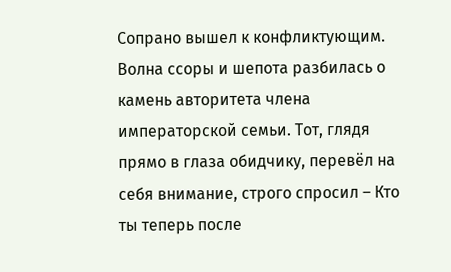Сопрано вышел к конфликтующим. Волна ссоры и шепота разбилась о камень авторитета члена императорской семьи. Тот, глядя прямо в глаза обидчику, перевёл на себя внимание, строго спросил – Кто ты теперь после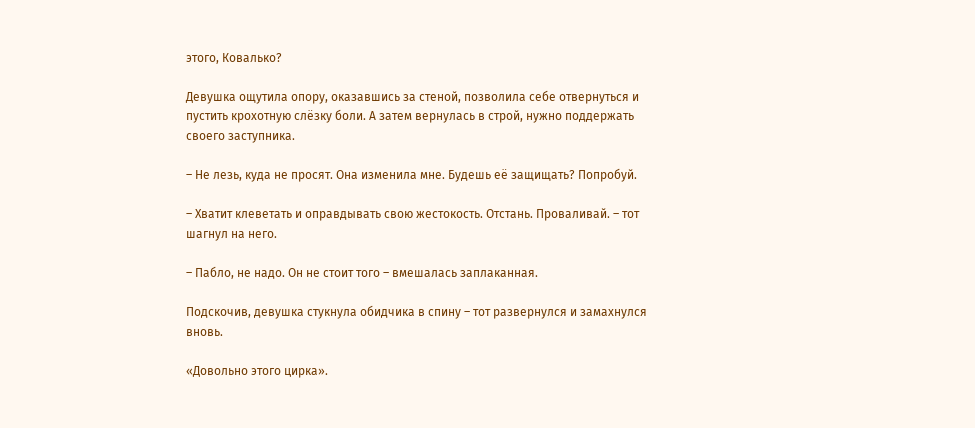этого, Ковалько?

Девушка ощутила опору, оказавшись за стеной, позволила себе отвернуться и пустить крохотную слёзку боли. А затем вернулась в строй, нужно поддержать своего заступника.

– Не лезь, куда не просят. Она изменила мне. Будешь её защищать? Попробуй.

– Хватит клеветать и оправдывать свою жестокость. Отстань. Проваливай. – тот шагнул на него.

– Пабло, не надо. Он не стоит того – вмешалась заплаканная.

Подскочив, девушка стукнула обидчика в спину – тот развернулся и замахнулся вновь.

«Довольно этого цирка».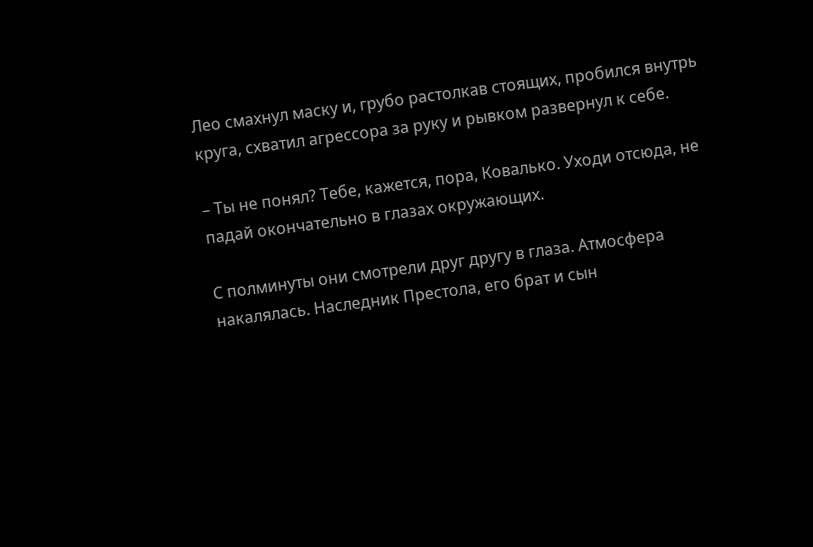Лео смахнул маску и, грубо растолкав стоящих, пробился внутрь круга, схватил агрессора за руку и рывком развернул к себе.

– Ты не понял? Тебе, кажется, пора, Ковалько. Уходи отсюда, не падай окончательно в глазах окружающих.

С полминуты они смотрели друг другу в глаза. Атмосфера накалялась. Наследник Престола, его брат и сын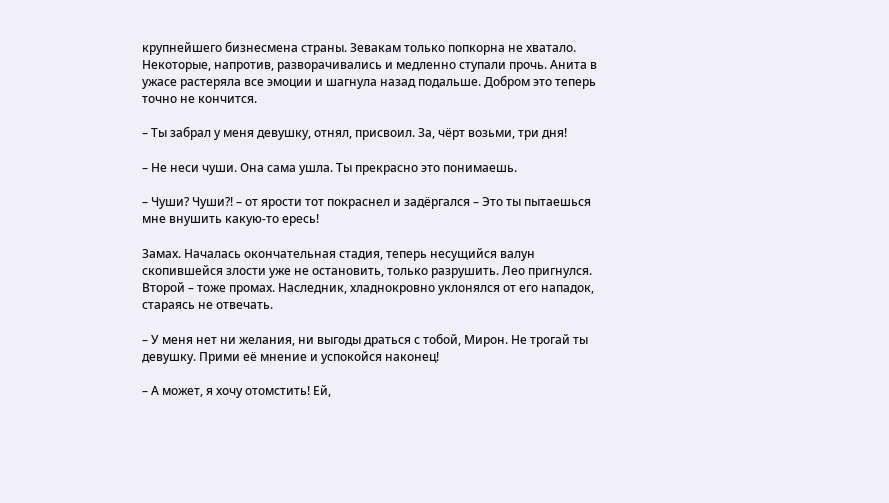крупнейшего бизнесмена страны. Зевакам только попкорна не хватало. Некоторые, напротив, разворачивались и медленно ступали прочь. Анита в ужасе растеряла все эмоции и шагнула назад подальше. Добром это теперь точно не кончится.

– Ты забрал у меня девушку, отнял, присвоил. За, чёрт возьми, три дня!

– Не неси чуши. Она сама ушла. Ты прекрасно это понимаешь.

– Чуши? Чуши?! – от ярости тот покраснел и задёргался – Это ты пытаешься мне внушить какую-то ересь!

Замах. Началась окончательная стадия, теперь несущийся валун скопившейся злости уже не остановить, только разрушить. Лео пригнулся. Второй – тоже промах. Наследник, хладнокровно уклонялся от его нападок, стараясь не отвечать.

– У меня нет ни желания, ни выгоды драться с тобой, Мирон. Не трогай ты девушку. Прими её мнение и успокойся наконец!

– А может, я хочу отомстить! Ей,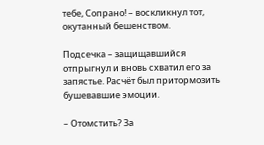тебе, Сопрано! – воскликнул тот, окутанный бешенством.

Подсечка – защищавшийся отпрыгнул и вновь схватил его за запястье. Расчёт был притормозить бушевавшие эмоции.

– Отомстить? За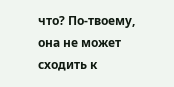что? По-твоему, она не может сходить к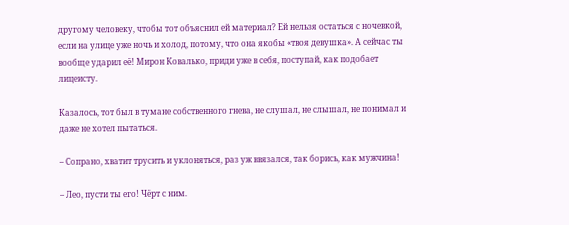другому человеку, чтобы тот объяснил ей материал? Ей нельзя остаться с ночевкой, если на улице уже ночь и холод, потому, что она якобы «твоя девушка». А сейчас ты вообще ударил её! Мирон Ковалько, приди уже в себя, поступай, как подобает лицеисту.

Казалось, тот был в тумане собственного гнева, не слушал, не слышал, не понимал и даже не хотел пытаться.

– Сопрано, хватит трусить и уклоняться, раз уж ввязался, так борись, как мужчина!

– Лео, пусти ты его! Чёрт с ним.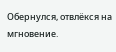Обернулся, отвлёкся на мгновение.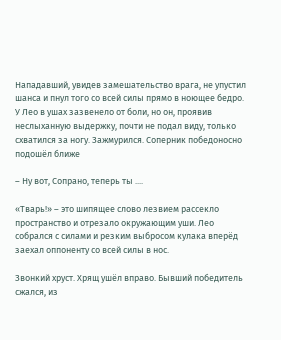Нападавший, увидев замешательство врага, не упустил шанса и пнул того со всей силы прямо в ноющее бедро. У Лео в ушах зазвенело от боли, но он, проявив неслыханную выдержку, почти не подал виду, только схватился за ногу. Зажмурился. Соперник победоносно подошёл ближе

– Ну вот, Сопрано, теперь ты ....

«Тварь!» – это шипящее слово лезвием рассекло пространство и отрезало окружающим уши. Лео собрался с силами и резким выбросом кулака вперёд заехал оппоненту со всей силы в нос.

Звонкий хруст. Хрящ ушёл вправо. Бывший победитель сжался, из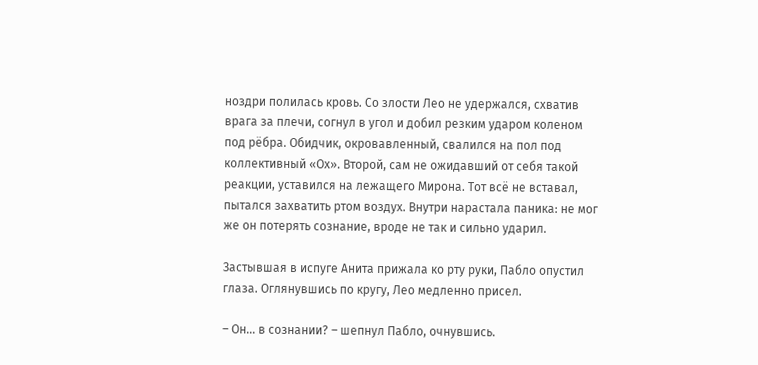ноздри полилась кровь. Со злости Лео не удержался, схватив врага за плечи, согнул в угол и добил резким ударом коленом под рёбра. Обидчик, окровавленный, свалился на пол под коллективный «Ох». Второй, сам не ожидавший от себя такой реакции, уставился на лежащего Мирона. Тот всё не вставал, пытался захватить ртом воздух. Внутри нарастала паника: не мог же он потерять сознание, вроде не так и сильно ударил.

Застывшая в испуге Анита прижала ко рту руки, Пабло опустил глаза. Оглянувшись по кругу, Лео медленно присел.

– Он... в сознании? – шепнул Пабло, очнувшись.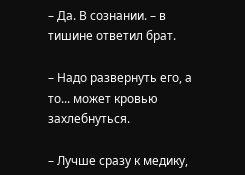– Да. В сознании. – в тишине ответил брат.

– Надо развернуть его, а то... может кровью захлебнуться.

– Лучше сразу к медику,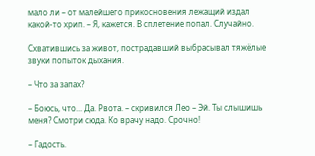мало ли – от малейшего прикосновения лежащий издал какой-то хрип. – Я, кажется. В сплетение попал. Случайно.

Схватившись за живот, пострадавший выбрасывал тяжёлые звуки попыток дыхания.

– Что за запах?

– Боюсь, что... Да. Рвота. – скривился Лео – Эй. Ты слышишь меня? Смотри сюда. Ко врачу надо. Срочно!

– Гадость.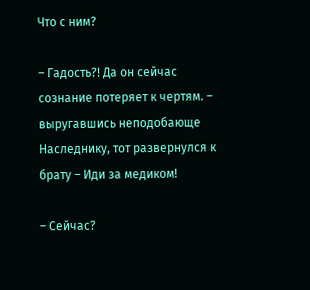Что с ним?

– Гадость?! Да он сейчас сознание потеряет к чертям. – выругавшись неподобающе Наследнику, тот развернулся к брату – Иди за медиком!

– Сейчас?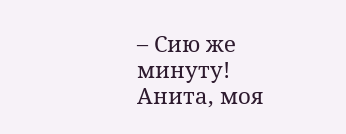– Сию же минуту! Анита, моя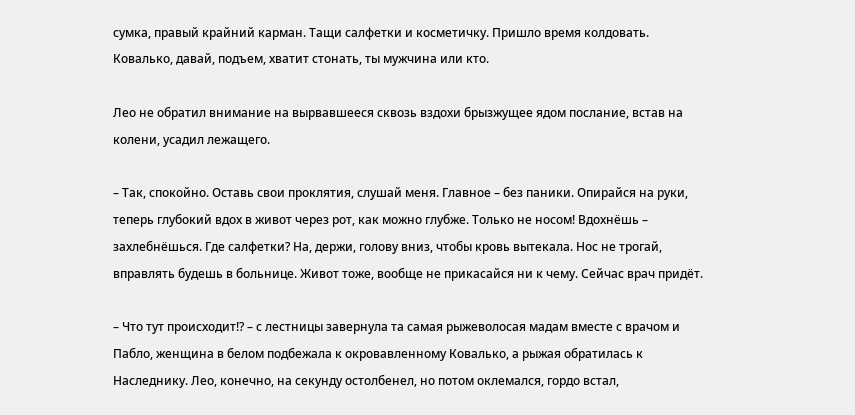сумка, правый крайний карман. Тащи салфетки и косметичку. Пришло время колдовать. Ковалько, давай, подъем, хватит стонать, ты мужчина или кто.

Лео не обратил внимание на вырвавшееся сквозь вздохи брызжущее ядом послание, встав на колени, усадил лежащего.

– Так, спокойно. Оставь свои проклятия, слушай меня. Главное – без паники. Опирайся на руки, теперь глубокий вдох в живот через рот, как можно глубже. Только не носом! Вдохнёшь – захлебнёшься. Где салфетки? На, держи, голову вниз, чтобы кровь вытекала. Нос не трогай, вправлять будешь в больнице. Живот тоже, вообще не прикасайся ни к чему. Сейчас врач придёт.

– Что тут происходит!? – с лестницы завернула та самая рыжеволосая мадам вместе с врачом и Пабло, женщина в белом подбежала к окровавленному Ковалько, а рыжая обратилась к Наследнику. Лео, конечно, на секунду остолбенел, но потом оклемался, гордо встал,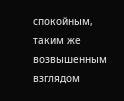спокойным, таким же возвышенным взглядом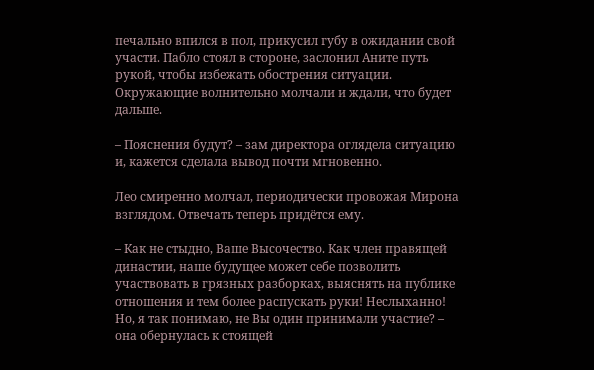печально впился в пол, прикусил губу в ожидании свой участи. Пабло стоял в стороне, заслонил Аните путь рукой, чтобы избежать обострения ситуации. Окружающие волнительно молчали и ждали, что будет дальше.

– Пояснения будут? – зам директора оглядела ситуацию и, кажется сделала вывод почти мгновенно.

Лео смиренно молчал, периодически провожая Мирона взглядом. Отвечать теперь придётся ему.

– Как не стыдно, Ваше Высочество. Как член правящей династии, наше будущее может себе позволить участвовать в грязных разборках, выяснять на публике отношения и тем более распускать руки! Неслыханно! Но, я так понимаю, не Вы один принимали участие? – она обернулась к стоящей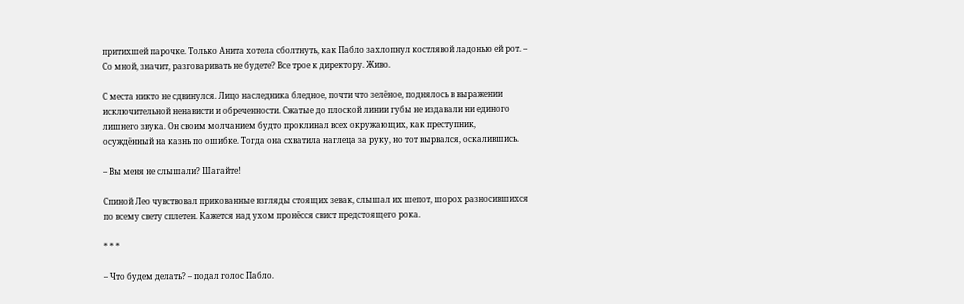притихшей парочке. Только Анита хотела сболтнуть, как Пабло захлопнул костлявой ладонью ей рот. – Со мной, значит, разговаривать не будете? Все трое к директору. Живо.

С места никто не сдвинулся. Лицо наследника бледное, почти что зелёное, поднялось в выражении исключительной ненависти и обреченности. Сжатые до плоской линии губы не издавали ни единого лишнего звука. Он своим молчанием будто проклинал всех окружающих, как преступник, осуждённый на казнь по ошибке. Тогда она схватила наглеца за руку, но тот вырвался, оскалившись.

– Вы меня не слышали? Шагайте!

Спиной Лео чувствовал прикованные взгляды стоящих зевак, слышал их шепот, шорох разносившихся по всему свету сплетен. Кажется над ухом пронёсся свист предстоящего рока.

* * *

– Что будем делать? – подал голос Пабло.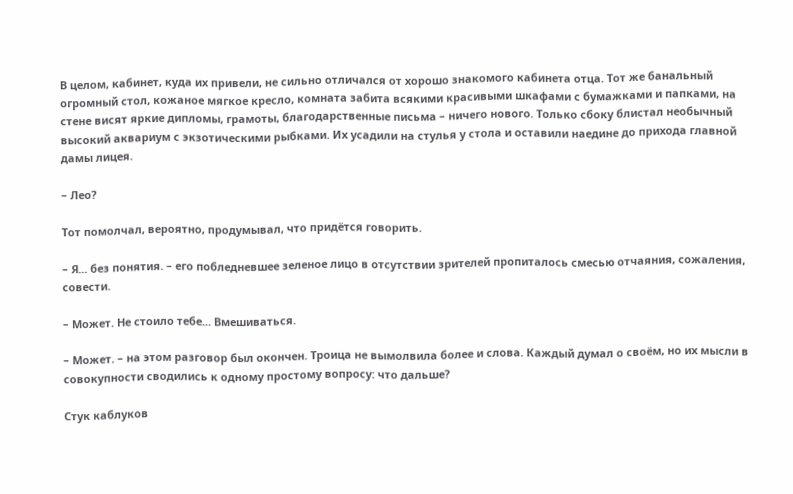В целом, кабинет, куда их привели, не сильно отличался от хорошо знакомого кабинета отца. Тот же банальный огромный стол, кожаное мягкое кресло, комната забита всякими красивыми шкафами с бумажками и папками, на стене висят яркие дипломы, грамоты, благодарственные письма – ничего нового. Только сбоку блистал необычный высокий аквариум с экзотическими рыбками. Их усадили на стулья у стола и оставили наедине до прихода главной дамы лицея.

– Лео?

Тот помолчал, вероятно, продумывал, что придётся говорить.

– Я... без понятия. – его побледневшее зеленое лицо в отсутствии зрителей пропиталось смесью отчаяния, сожаления, совести.

– Может. Не стоило тебе... Вмешиваться.

– Может. – на этом разговор был окончен. Троица не вымолвила более и слова. Каждый думал о своём, но их мысли в совокупности сводились к одному простому вопросу: что дальше?

Стук каблуков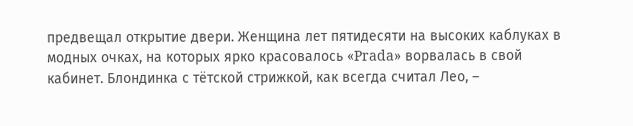предвещал открытие двери. Женщина лет пятидесяти на высоких каблуках в модных очках, на которых ярко красовалось «Prada» ворвалась в свой кабинет. Блондинка с тётской стрижкой, как всегда считал Лео, –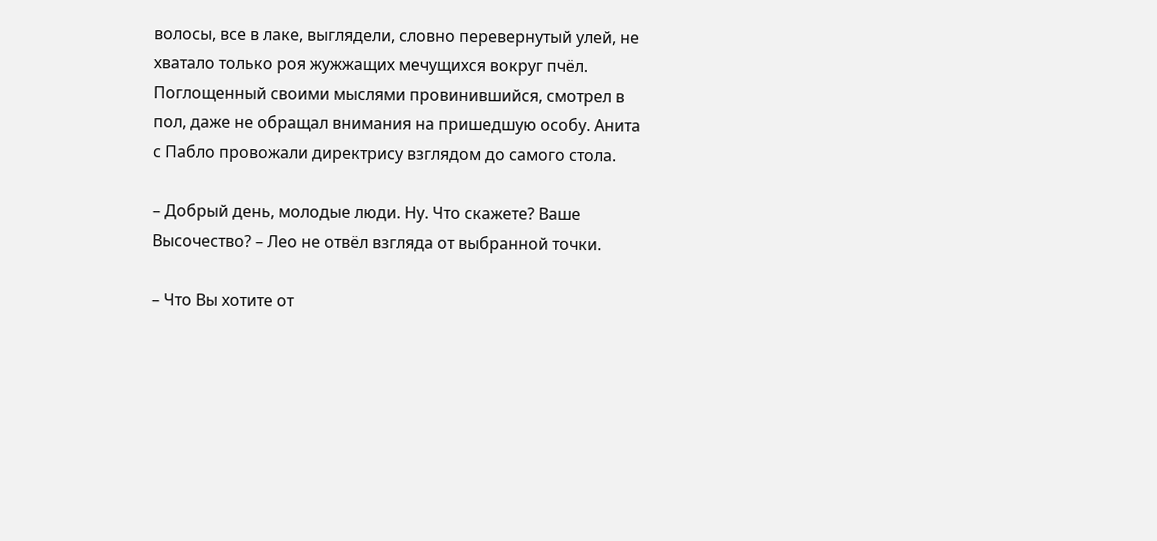волосы, все в лаке, выглядели, словно перевернутый улей, не хватало только роя жужжащих мечущихся вокруг пчёл. Поглощенный своими мыслями провинившийся, смотрел в пол, даже не обращал внимания на пришедшую особу. Анита с Пабло провожали директрису взглядом до самого стола.

– Добрый день, молодые люди. Ну. Что скажете? Ваше Высочество? – Лео не отвёл взгляда от выбранной точки.

– Что Вы хотите от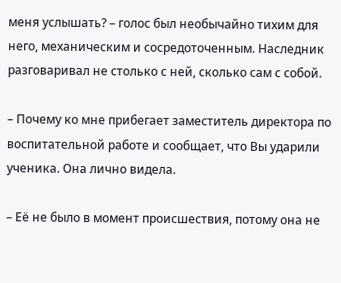меня услышать? – голос был необычайно тихим для него, механическим и сосредоточенным. Наследник разговаривал не столько с ней, сколько сам с собой.

– Почему ко мне прибегает заместитель директора по воспитательной работе и сообщает, что Вы ударили ученика. Она лично видела.

– Её не было в момент происшествия, потому она не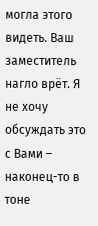могла этого видеть. Ваш заместитель нагло врёт. Я не хочу обсуждать это с Вами – наконец-то в тоне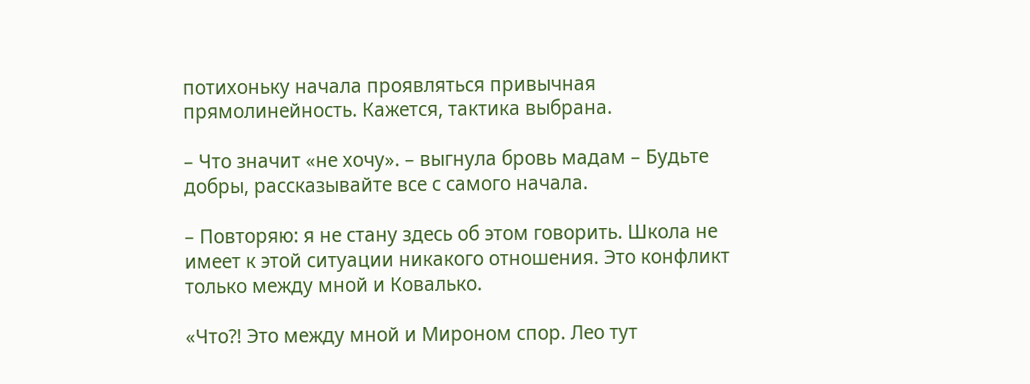потихоньку начала проявляться привычная прямолинейность. Кажется, тактика выбрана.

– Что значит «не хочу». – выгнула бровь мадам – Будьте добры, рассказывайте все с самого начала.

– Повторяю: я не стану здесь об этом говорить. Школа не имеет к этой ситуации никакого отношения. Это конфликт только между мной и Ковалько.

«Что?! Это между мной и Мироном спор. Лео тут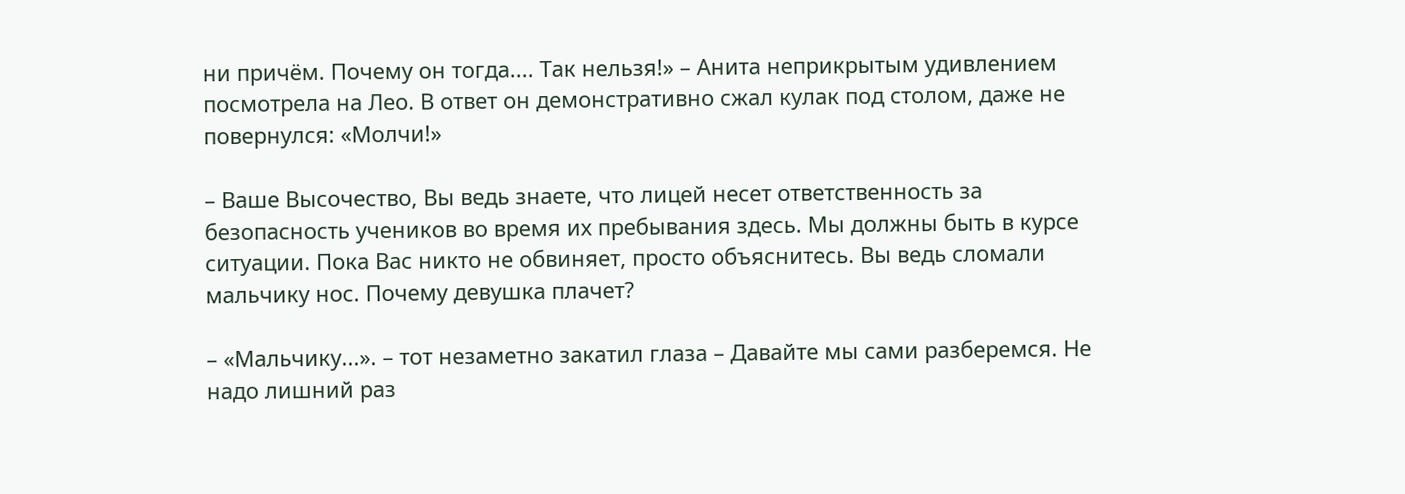ни причём. Почему он тогда.... Так нельзя!» – Анита неприкрытым удивлением посмотрела на Лео. В ответ он демонстративно сжал кулак под столом, даже не повернулся: «Молчи!»

– Ваше Высочество, Вы ведь знаете, что лицей несет ответственность за безопасность учеников во время их пребывания здесь. Мы должны быть в курсе ситуации. Пока Вас никто не обвиняет, просто объяснитесь. Вы ведь сломали мальчику нос. Почему девушка плачет?

– «Мальчику...». – тот незаметно закатил глаза – Давайте мы сами разберемся. Не надо лишний раз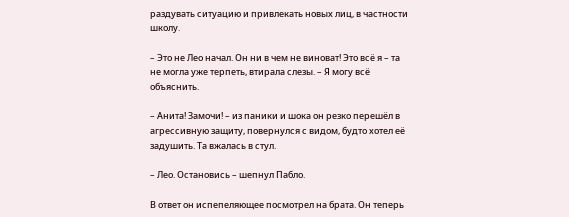раздувать ситуацию и привлекать новых лиц, в частности школу.

– Это не Лео начал. Он ни в чем не виноват! Это всё я – та не могла уже терпеть, втирала слезы. – Я могу всё объяснить.

– Анита! Замочи! – из паники и шока он резко перешёл в агрессивную защиту, повернулся с видом, будто хотел её задушить. Та вжалась в стул.

– Лео. Остановись – шепнул Пабло.

В ответ он испепеляющее посмотрел на брата. Он теперь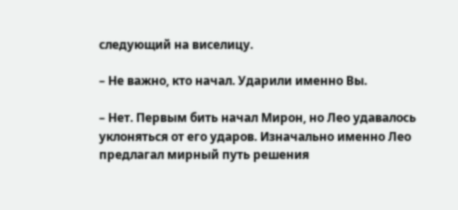следующий на виселицу.

– Не важно, кто начал. Ударили именно Вы.

– Нет. Первым бить начал Мирон, но Лео удавалось уклоняться от его ударов. Изначально именно Лео предлагал мирный путь решения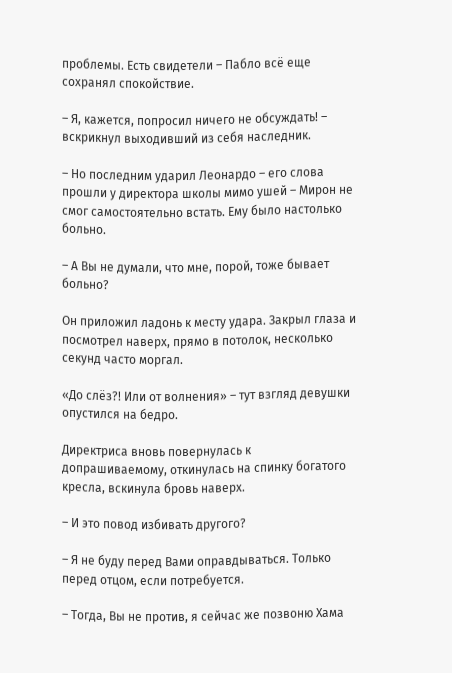проблемы. Есть свидетели – Пабло всё еще сохранял спокойствие.

– Я, кажется, попросил ничего не обсуждать! – вскрикнул выходивший из себя наследник.

– Но последним ударил Леонардо – его слова прошли у директора школы мимо ушей – Мирон не смог самостоятельно встать. Ему было настолько больно.

– А Вы не думали, что мне, порой, тоже бывает больно?

Он приложил ладонь к месту удара. Закрыл глаза и посмотрел наверх, прямо в потолок, несколько секунд часто моргал.

«До слёз?! Или от волнения» – тут взгляд девушки опустился на бедро.

Директриса вновь повернулась к допрашиваемому, откинулась на спинку богатого кресла, вскинула бровь наверх.

– И это повод избивать другого?

– Я не буду перед Вами оправдываться. Только перед отцом, если потребуется.

– Тогда, Вы не против, я сейчас же позвоню Хама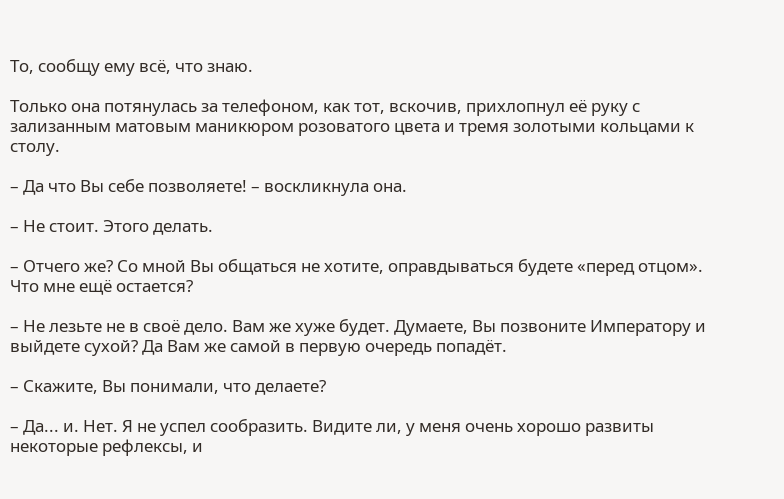То, сообщу ему всё, что знаю.

Только она потянулась за телефоном, как тот, вскочив, прихлопнул её руку с зализанным матовым маникюром розоватого цвета и тремя золотыми кольцами к столу.

– Да что Вы себе позволяете! – воскликнула она.

– Не стоит. Этого делать.

– Отчего же? Со мной Вы общаться не хотите, оправдываться будете «перед отцом». Что мне ещё остается?

– Не лезьте не в своё дело. Вам же хуже будет. Думаете, Вы позвоните Императору и выйдете сухой? Да Вам же самой в первую очередь попадёт.

– Скажите, Вы понимали, что делаете?

– Да... и. Нет. Я не успел сообразить. Видите ли, у меня очень хорошо развиты некоторые рефлексы, и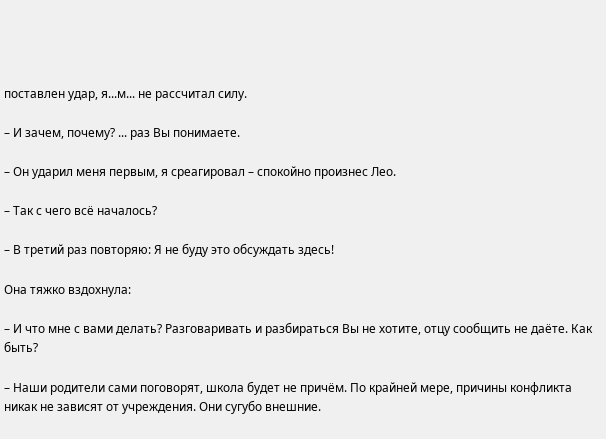поставлен удар, я...м... не рассчитал силу.

– И зачем, почему? ... раз Вы понимаете.

– Он ударил меня первым, я среагировал – спокойно произнес Лео.

– Так с чего всё началось?

– В третий раз повторяю: Я не буду это обсуждать здесь!

Она тяжко вздохнула:

– И что мне с вами делать? Разговаривать и разбираться Вы не хотите, отцу сообщить не даёте. Как быть?

– Наши родители сами поговорят, школа будет не причём. По крайней мере, причины конфликта никак не зависят от учреждения. Они сугубо внешние.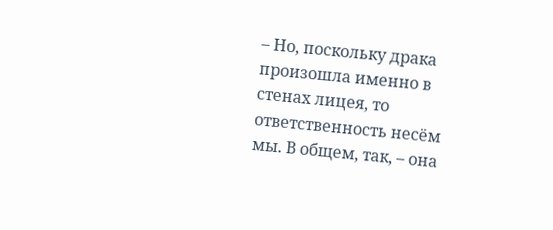– Но, поскольку драка произошла именно в стенах лицея, то ответственность несём мы. В общем, так, – она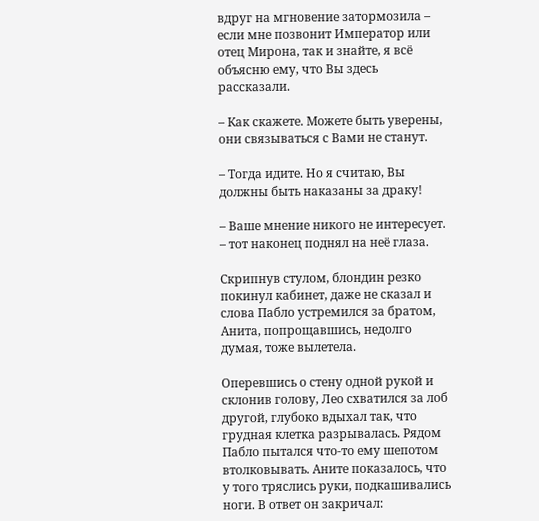вдруг на мгновение затормозила – если мне позвонит Император или отец Мирона, так и знайте, я всё объясню ему, что Вы здесь рассказали.

– Как скажете. Можете быть уверены, они связываться с Вами не станут.

– Тогда идите. Но я считаю, Вы должны быть наказаны за драку!

– Ваше мнение никого не интересует. – тот наконец поднял на неё глаза.

Скрипнув стулом, блондин резко покинул кабинет, даже не сказал и слова Пабло устремился за братом, Анита, попрощавшись, недолго думая, тоже вылетела.

Оперевшись о стену одной рукой и склонив голову, Лео схватился за лоб другой, глубоко вдыхал так, что грудная клетка разрывалась. Рядом Пабло пытался что-то ему шепотом втолковывать. Аните показалось, что у того тряслись руки, подкашивались ноги. В ответ он закричал: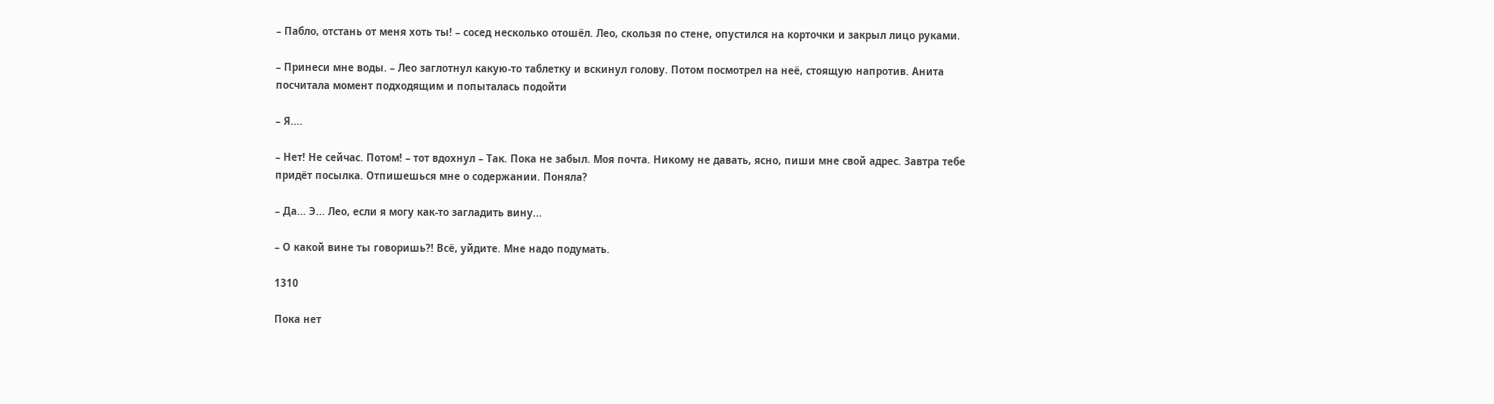– Пабло, отстань от меня хоть ты! – сосед несколько отошёл. Лео, скользя по стене, опустился на корточки и закрыл лицо руками.

– Принеси мне воды. – Лео заглотнул какую-то таблетку и вскинул голову. Потом посмотрел на неё, стоящую напротив. Анита посчитала момент подходящим и попыталась подойти

– Я....

– Нет! Не сейчас. Потом! – тот вдохнул – Так. Пока не забыл. Моя почта. Никому не давать, ясно, пиши мне свой адрес. Завтра тебе придёт посылка. Отпишешься мне о содержании. Поняла?

– Да... Э... Лео, если я могу как-то загладить вину...

– О какой вине ты говоришь?! Всё, уйдите. Мне надо подумать.

1310

Пока нет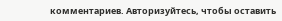комментариев. Авторизуйтесь, чтобы оставить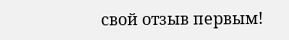свой отзыв первым!